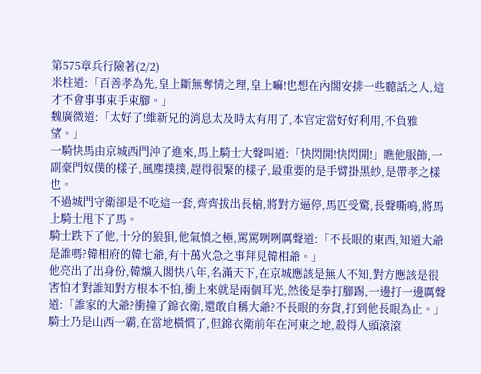第575章兵行險著(2/2)
米柱道:「百善孝為先,皇上斷無奪情之理,皇上嘛!也想在內閣安排一些聽話之人,這才不會事事束手束腳。」
魏廣微道:「太好了!維新兄的消息太及時太有用了,本官定當好好利用,不負雅望。」
一騎快馬由京城西門沖了進來,馬上騎士大聲叫道:「快閃開!快閃開!」瞧他服飾,一副豪門奴僕的樣子,風塵撲撲,趕得很緊的樣子,最重要的是手臂掛黑紗,是帶孝之樣也。
不過城門守衛卻是不吃這一套,齊齊拔出長槍,將對方逼停,馬匹受驚,長聲嘶鳴,將馬上騎士甩下了馬。
騎士跌下了他,十分的狼狽,他氣憤之極,罵罵咧咧厲聲道:「不長眼的東西,知道大爺是誰嗎?韓相府的韓七爺,有十萬火急之事拜見韓相爺。」
他亮出了出身份,韓爌入閣快八年,名滿天下,在京城應該是無人不知,對方應該是很害怕才對誰知對方根本不怕,衝上來就是兩個耳光,然後是拳打腳踢,一邊打一邊厲聲道:「誰家的大爺?衝撞了錦衣衛,還敢自稱大爺?不長眼的夯貨,打到他長眼為止。」
騎士乃是山西一霸,在當地橫慣了,但錦衣衛前年在河東之地,殺得人頭滾滾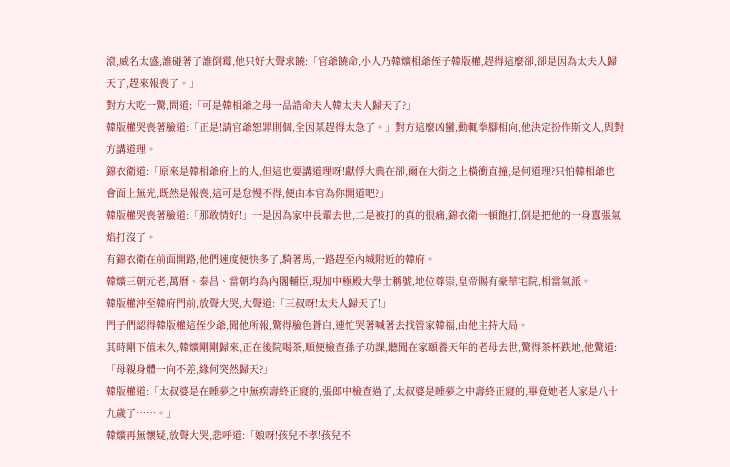滾,威名太盛,誰碰著了誰倒霉,他只好大聲求饒:「官爺饒命,小人乃韓爌相爺侄子韓版權,趕得這麼卻,卻是因為太夫人歸天了,趕來報喪了。」
對方大吃一驚,問道:「可是韓相爺之母一品誥命夫人韓太夫人歸天了?」
韓版權哭喪著臉道:「正是!請官爺恕罪則個,全因某趕得太急了。」對方這麼凶蠻,動輒拳腳相向,他決定扮作斯文人,與對方講道理。
錦衣衛道:「原來是韓相爺府上的人,但這也要講道理呀!獻俘大典在卻,爾在大街之上橫衝直撞,是何道理?只怕韓相爺也會面上無光,既然是報喪,這可是怠慢不得,便由本官為你開道吧?」
韓版權哭喪著臉道:「那敢情好!」一是因為家中長輩去世,二是被打的真的很痛,錦衣衛一頓飽打,倒是把他的一身囂張氣焰打沒了。
有錦衣衛在前面開路,他們速度便快多了,騎著馬,一路趕至內城附近的韓府。
韓爌三朝元老,萬曆、泰昌、當朝均為內閣輔臣,現加中極殿大學士稱號,地位尊崇,皇帝賜有豪華宅院,相當氣派。
韓版權沖至韓府門前,放聲大哭,大聲道:「三叔呀!太夫人歸天了!」
門子們認得韓版權這侄少爺,聞他所報,驚得臉色蒼白,連忙哭著喊著去找管家韓福,由他主持大局。
其時剛下值未久,韓爌剛剛歸來,正在後院喝茶,順便檢查孫子功課,聽聞在家頤養天年的老母去世,驚得茶杯跌地,他驚道:「母親身體一向不差,緣何突然歸天?」
韓版權道:「太叔婆是在睡夢之中無疾壽終正寢的,張郎中檢查過了,太叔婆是睡夢之中壽終正寢的,畢竟她老人家是八十九歲了……。」
韓爌再無懷疑,放聲大哭,悲呼道:「娘呀!孩兒不孝!孩兒不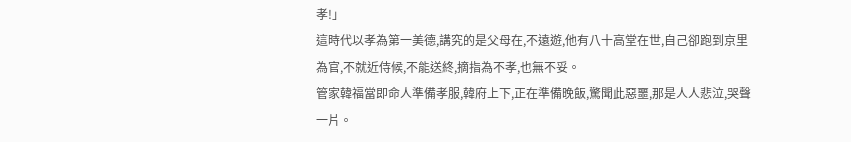孝!」
這時代以孝為第一美德,講究的是父母在,不遠遊,他有八十高堂在世,自己卻跑到京里為官,不就近侍候,不能送終,摘指為不孝,也無不妥。
管家韓福當即命人準備孝服,韓府上下,正在準備晚飯,驚聞此惡噩,那是人人悲泣,哭聲一片。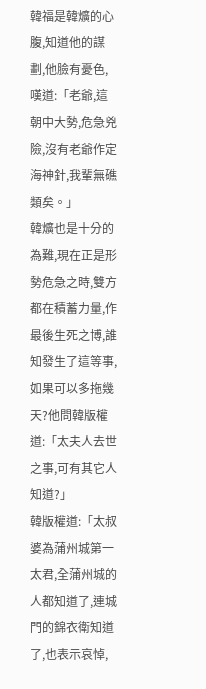韓福是韓爌的心腹,知道他的謀劃,他臉有憂色,嘆道:「老爺,這朝中大勢,危急兇險,沒有老爺作定海神針,我輩無礁類矣。」
韓爌也是十分的為難,現在正是形勢危急之時,雙方都在積蓄力量,作最後生死之博,誰知發生了這等事,如果可以多拖幾天?他問韓版權道:「太夫人去世之事,可有其它人知道?」
韓版權道:「太叔婆為蒲州城第一太君,全蒲州城的人都知道了,連城門的錦衣衛知道了,也表示哀悼,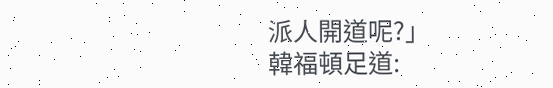派人開道呢?」
韓福頓足道: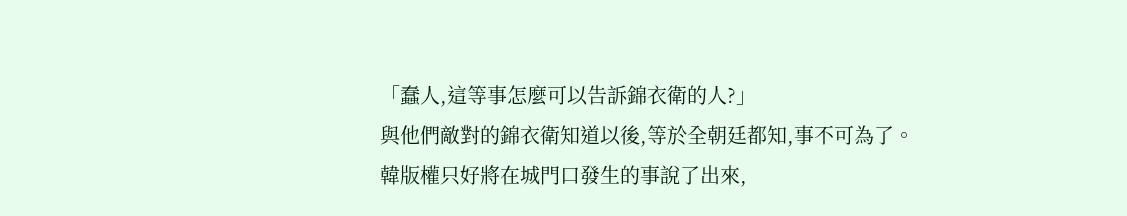「蠢人,這等事怎麼可以告訴錦衣衛的人?」
與他們敵對的錦衣衛知道以後,等於全朝廷都知,事不可為了。
韓版權只好將在城門口發生的事說了出來,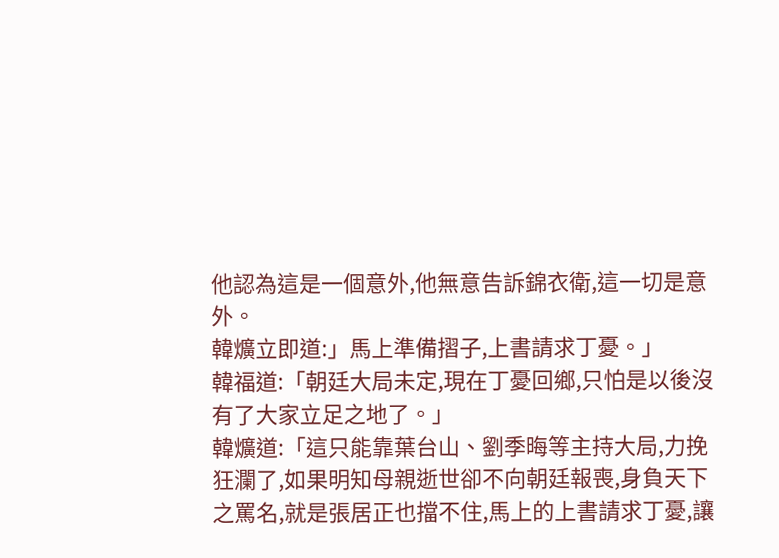他認為這是一個意外,他無意告訴錦衣衛,這一切是意外。
韓爌立即道:」馬上準備摺子,上書請求丁憂。」
韓福道:「朝廷大局未定,現在丁憂回鄉,只怕是以後沒有了大家立足之地了。」
韓爌道:「這只能靠葉台山、劉季晦等主持大局,力挽狂瀾了,如果明知母親逝世卻不向朝廷報喪,身負天下之罵名,就是張居正也擋不住,馬上的上書請求丁憂,讓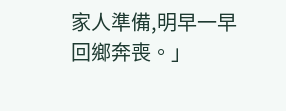家人準備,明早一早回鄉奔喪。」